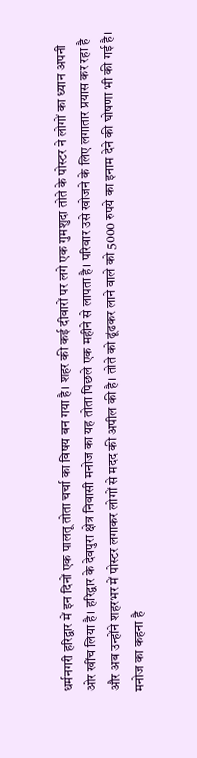धर्मनगरी हरिद्वार में इन दिनों एक पालतू तोता चर्चा का विषय बन गया है। शहर की कई दीवारों पर लगे एक गुमशुदा तोते के पोस्टर ने लोगों का ध्यान अपनी ओर खींच लिया है। हरिद्वार के देवपुरा क्षेत्र निवासी मनोज का यह तोता पिछले एक महीने से लापता है। परिवार उसे खोजने के लिए लगातार प्रयास कर रहा है और अब उन्होंने शहरभर में पोस्टर लगाकर लोगों से मदद की अपील की है। तोते को ढूंढकर लाने वाले को 5000 रुपये का इनाम देने की घोषणा भी की गई है।
मनोज का कहना है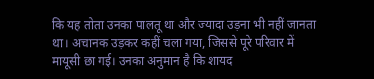कि यह तोता उनका पालतू था और ज्यादा उड़ना भी नहीं जानता था। अचानक उड़कर कहीं चला गया, जिससे पूरे परिवार में मायूसी छा गई। उनका अनुमान है कि शायद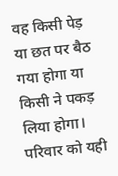वह किसी पेड़ या छत पर बैठ गया होगा या किसी ने पकड़ लिया होगा। परिवार को यही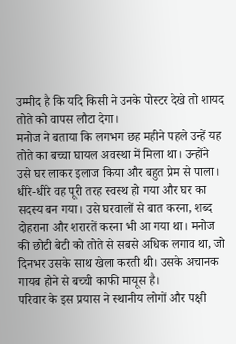उम्मीद है कि यदि किसी ने उनके पोस्टर देखे तो शायद तोते को वापस लौटा देगा।
मनोज ने बताया कि लगभग छह महीने पहले उन्हें यह तोते का बच्चा घायल अवस्था में मिला था। उन्होंने उसे घर लाकर इलाज किया और बहुत प्रेम से पाला। धीरे-धीरे वह पूरी तरह स्वस्थ हो गया और घर का सदस्य बन गया। उसे घरवालों से बात करना, शब्द दोहराना और शरारतें करना भी आ गया था। मनोज की छोटी बेटी को तोते से सबसे अधिक लगाव था, जो दिनभर उसके साथ खेला करती थी। उसके अचानक गायब होने से बच्ची काफी मायूस है।
परिवार के इस प्रयास ने स्थानीय लोगों और पक्षी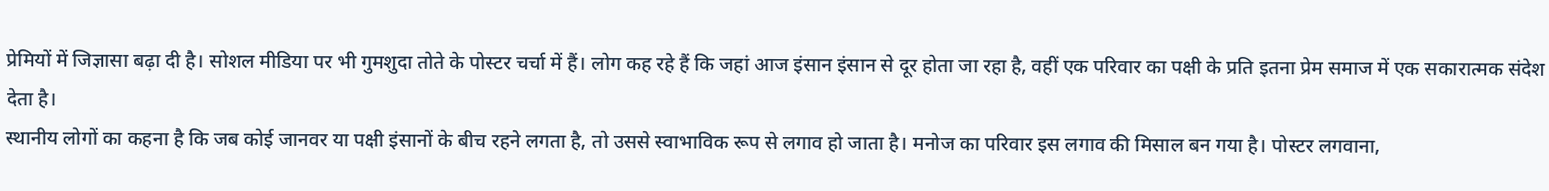प्रेमियों में जिज्ञासा बढ़ा दी है। सोशल मीडिया पर भी गुमशुदा तोते के पोस्टर चर्चा में हैं। लोग कह रहे हैं कि जहां आज इंसान इंसान से दूर होता जा रहा है, वहीं एक परिवार का पक्षी के प्रति इतना प्रेम समाज में एक सकारात्मक संदेश देता है।
स्थानीय लोगों का कहना है कि जब कोई जानवर या पक्षी इंसानों के बीच रहने लगता है, तो उससे स्वाभाविक रूप से लगाव हो जाता है। मनोज का परिवार इस लगाव की मिसाल बन गया है। पोस्टर लगवाना,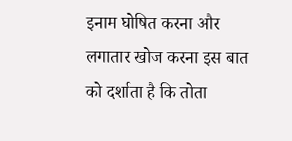इनाम घोषित करना और लगातार खोज करना इस बात को दर्शाता है कि तोता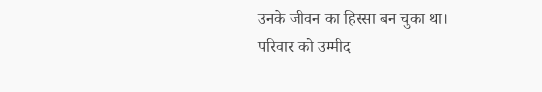उनके जीवन का हिस्सा बन चुका था।
परिवार को उम्मीद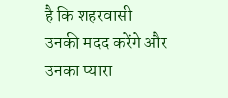है कि शहरवासी उनकी मदद करेंगे और उनका प्यारा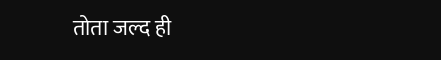तोता जल्द ही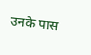उनके पास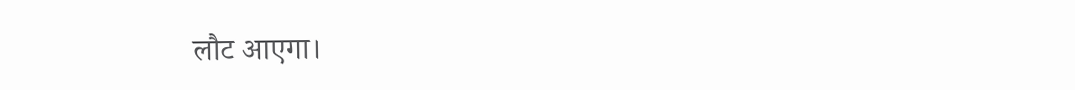लौट आएगा।